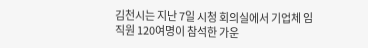김천시는 지난 7일 시청 회의실에서 기업체 임직원 120여명이 참석한 가운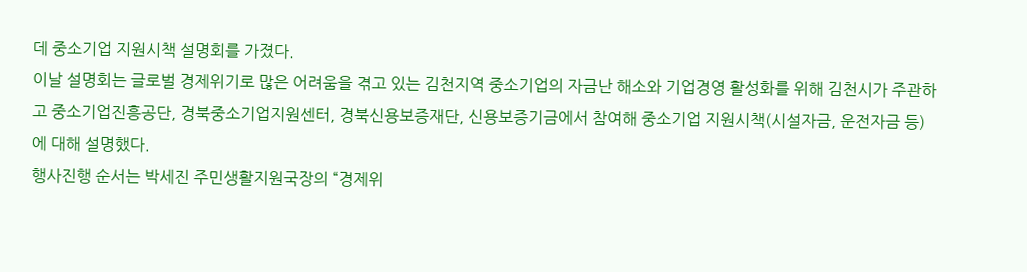데 중소기업 지원시책 설명회를 가졌다.
이날 설명회는 글로벌 경제위기로 많은 어려움을 겪고 있는 김천지역 중소기업의 자금난 해소와 기업경영 활성화를 위해 김천시가 주관하고 중소기업진흥공단, 경북중소기업지원센터, 경북신용보증재단, 신용보증기금에서 참여해 중소기업 지원시책(시설자금, 운전자금 등)에 대해 설명했다.
행사진행 순서는 박세진 주민생활지원국장의 “경제위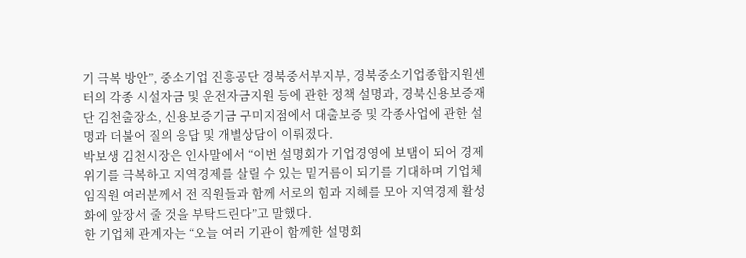기 극복 방안”, 중소기업 진흥공단 경북중서부지부, 경북중소기업종합지원센터의 각종 시설자금 및 운전자금지원 등에 관한 정책 설명과, 경북신용보증재단 김천출장소, 신용보증기금 구미지점에서 대출보증 및 각종사업에 관한 설명과 더불어 질의 응답 및 개별상담이 이뤄졌다.
박보생 김천시장은 인사말에서 “이번 설명회가 기업경영에 보탬이 되어 경제위기를 극복하고 지역경제를 살릴 수 있는 밑거름이 되기를 기대하며 기업체 임직원 여러분께서 전 직원들과 함께 서로의 힘과 지혜를 모아 지역경제 활성화에 앞장서 줄 것을 부탁드린다”고 말했다.
한 기업체 관계자는 “오늘 여러 기관이 함께한 설명회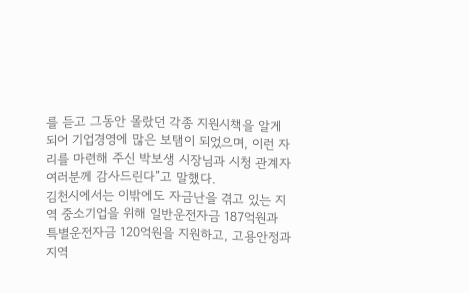를 듣고 그동안 몰랐던 각종 지원시책을 알게 되어 기업경영에 많은 보탬이 되었으며, 이런 자리를 마련해 주신 박보생 시장님과 시청 관계자 여러분께 감사드린다”고 말했다.
김천시에서는 이밖에도 자금난을 겪고 있는 지역 중소기업을 위해 일반운전자금 187억원과 특별운전자금 120억원을 지원하고, 고용안정과 지역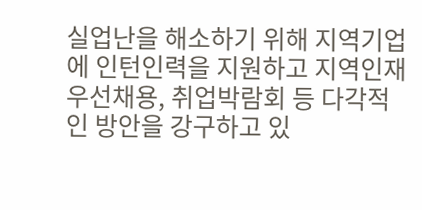실업난을 해소하기 위해 지역기업에 인턴인력을 지원하고 지역인재 우선채용, 취업박람회 등 다각적인 방안을 강구하고 있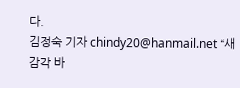다.
김정숙 기자 chindy20@hanmail.net “새 감각 바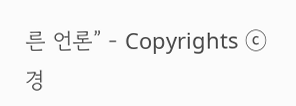른 언론” - Copyrights ⓒ경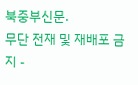북중부신문.
무단 전재 및 재배포 금지 -